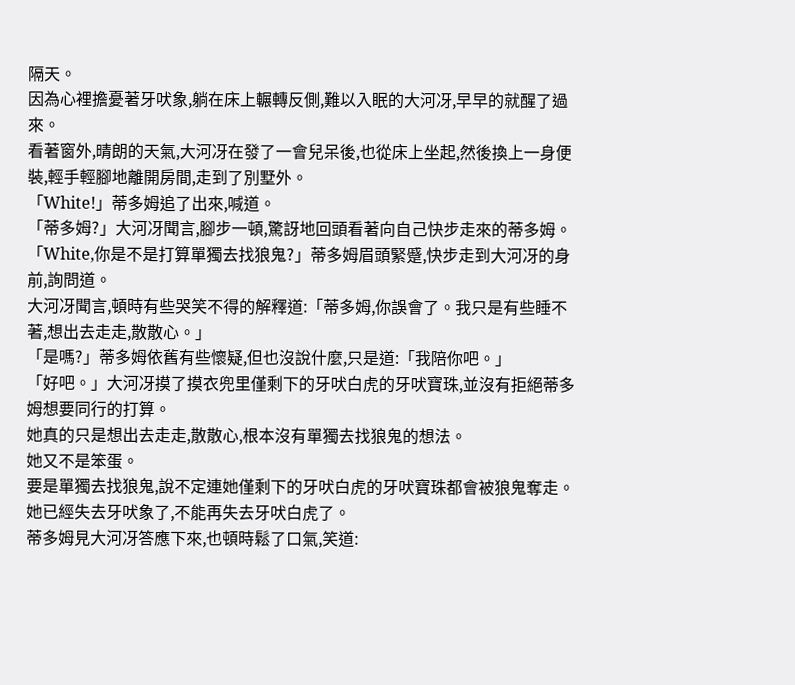隔天。
因為心裡擔憂著牙吠象,躺在床上輾轉反側,難以入眠的大河冴,早早的就醒了過來。
看著窗外,晴朗的天氣,大河冴在發了一會兒呆後,也從床上坐起,然後換上一身便裝,輕手輕腳地離開房間,走到了別墅外。
「White!」蒂多姆追了出來,喊道。
「蒂多姆?」大河冴聞言,腳步一頓,驚訝地回頭看著向自己快步走來的蒂多姆。
「White,你是不是打算單獨去找狼鬼?」蒂多姆眉頭緊蹙,快步走到大河冴的身前,詢問道。
大河冴聞言,頓時有些哭笑不得的解釋道:「蒂多姆,你誤會了。我只是有些睡不著,想出去走走,散散心。」
「是嗎?」蒂多姆依舊有些懷疑,但也沒說什麼,只是道:「我陪你吧。」
「好吧。」大河冴摸了摸衣兜里僅剩下的牙吠白虎的牙吠寶珠,並沒有拒絕蒂多姆想要同行的打算。
她真的只是想出去走走,散散心,根本沒有單獨去找狼鬼的想法。
她又不是笨蛋。
要是單獨去找狼鬼,說不定連她僅剩下的牙吠白虎的牙吠寶珠都會被狼鬼奪走。
她已經失去牙吠象了,不能再失去牙吠白虎了。
蒂多姆見大河冴答應下來,也頓時鬆了口氣,笑道: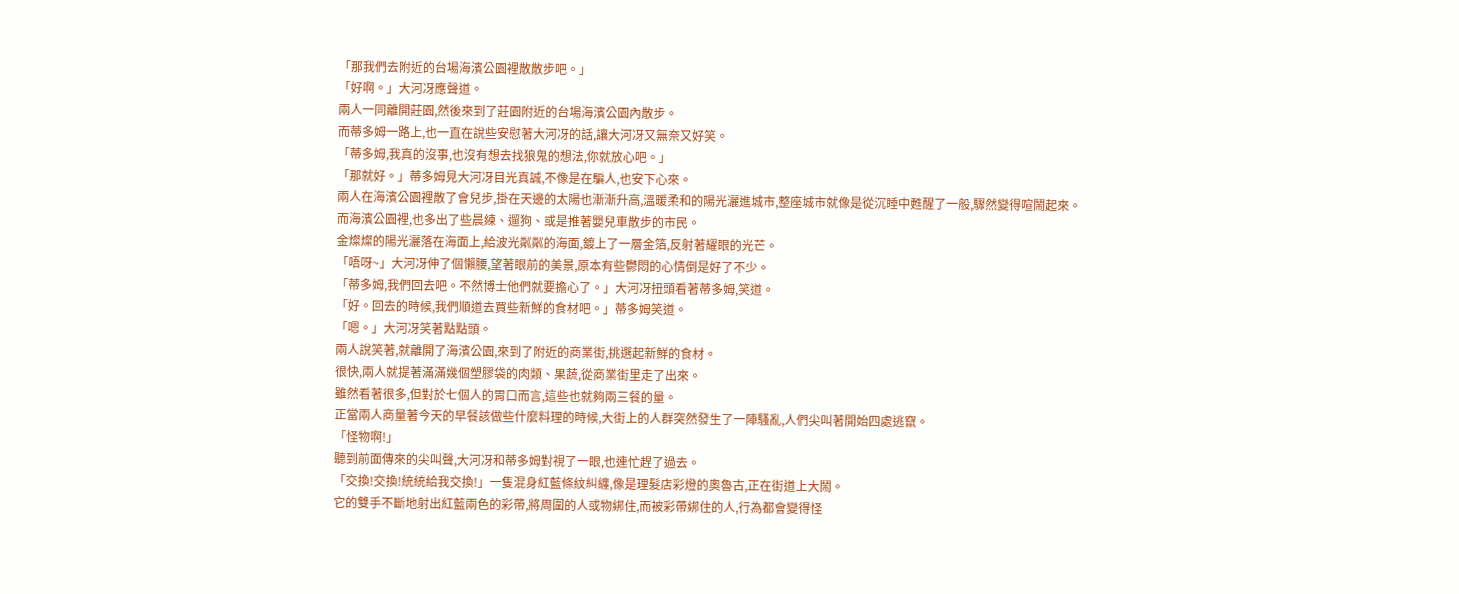「那我們去附近的台場海濱公園裡散散步吧。」
「好啊。」大河冴應聲道。
兩人一同離開莊園,然後來到了莊園附近的台場海濱公園內散步。
而蒂多姆一路上,也一直在說些安慰著大河冴的話,讓大河冴又無奈又好笑。
「蒂多姆,我真的沒事,也沒有想去找狼鬼的想法,你就放心吧。」
「那就好。」蒂多姆見大河冴目光真誠,不像是在騙人,也安下心來。
兩人在海濱公園裡散了會兒步,掛在天邊的太陽也漸漸升高,溫暖柔和的陽光灑進城市,整座城市就像是從沉睡中甦醒了一般,驟然變得喧鬧起來。
而海濱公園裡,也多出了些晨練、遛狗、或是推著嬰兒車散步的市民。
金燦燦的陽光灑落在海面上,給波光粼粼的海面,鍍上了一層金箔,反射著耀眼的光芒。
「唔呀~」大河冴伸了個懶腰,望著眼前的美景,原本有些鬱悶的心情倒是好了不少。
「蒂多姆,我們回去吧。不然博士他們就要擔心了。」大河冴扭頭看著蒂多姆,笑道。
「好。回去的時候,我們順道去買些新鮮的食材吧。」蒂多姆笑道。
「嗯。」大河冴笑著點點頭。
兩人說笑著,就離開了海濱公園,來到了附近的商業街,挑選起新鮮的食材。
很快,兩人就提著滿滿幾個塑膠袋的肉類、果蔬,從商業街里走了出來。
雖然看著很多,但對於七個人的胃口而言,這些也就夠兩三餐的量。
正當兩人商量著今天的早餐該做些什麼料理的時候,大街上的人群突然發生了一陣騷亂,人們尖叫著開始四處逃竄。
「怪物啊!」
聽到前面傳來的尖叫聲,大河冴和蒂多姆對視了一眼,也連忙趕了過去。
「交換!交換!統統給我交換!」一隻混身紅藍條紋糾纏,像是理髮店彩燈的奧魯古,正在街道上大鬧。
它的雙手不斷地射出紅藍兩色的彩帶,將周圍的人或物綁住,而被彩帶綁住的人,行為都會變得怪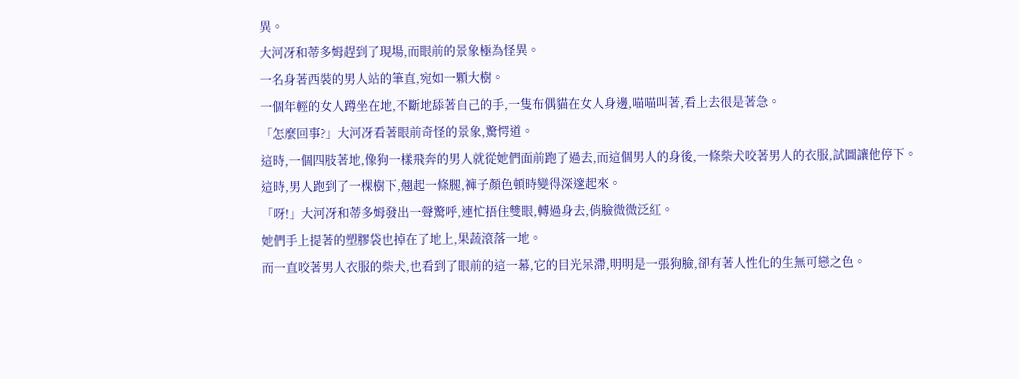異。
大河冴和蒂多姆趕到了現場,而眼前的景象極為怪異。
一名身著西裝的男人站的筆直,宛如一顆大樹。
一個年輕的女人蹲坐在地,不斷地舔著自己的手,一隻布偶貓在女人身邊,喵喵叫著,看上去很是著急。
「怎麼回事?」大河冴看著眼前奇怪的景象,驚愕道。
這時,一個四肢著地,像狗一樣飛奔的男人就從她們面前跑了過去,而這個男人的身後,一條柴犬咬著男人的衣服,試圖讓他停下。
這時,男人跑到了一棵樹下,翹起一條腿,褲子顏色頓時變得深邃起來。
「呀!」大河冴和蒂多姆發出一聲驚呼,連忙捂住雙眼,轉過身去,俏臉微微泛紅。
她們手上提著的塑膠袋也掉在了地上,果蔬滾落一地。
而一直咬著男人衣服的柴犬,也看到了眼前的這一幕,它的目光呆滯,明明是一張狗臉,卻有著人性化的生無可戀之色。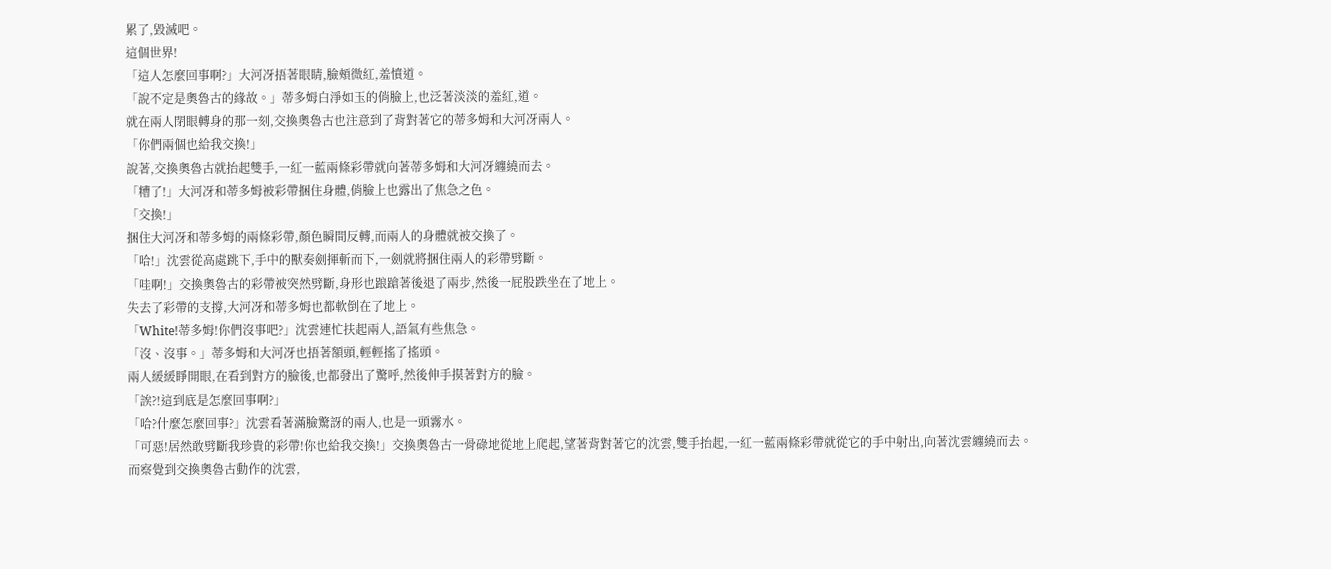累了,毀滅吧。
這個世界!
「這人怎麼回事啊?」大河冴捂著眼睛,臉頰微紅,羞憤道。
「說不定是奧魯古的緣故。」蒂多姆白淨如玉的俏臉上,也泛著淡淡的羞紅,道。
就在兩人閉眼轉身的那一刻,交換奧魯古也注意到了背對著它的蒂多姆和大河冴兩人。
「你們兩個也給我交換!」
說著,交換奧魯古就抬起雙手,一紅一藍兩條彩帶就向著蒂多姆和大河冴纏繞而去。
「糟了!」大河冴和蒂多姆被彩帶捆住身體,俏臉上也露出了焦急之色。
「交換!」
捆住大河冴和蒂多姆的兩條彩帶,顏色瞬間反轉,而兩人的身體就被交換了。
「哈!」沈雲從高處跳下,手中的獸奏劍揮斬而下,一劍就將捆住兩人的彩帶劈斷。
「哇啊!」交換奧魯古的彩帶被突然劈斷,身形也踉蹌著後退了兩步,然後一屁股跌坐在了地上。
失去了彩帶的支撐,大河冴和蒂多姆也都軟倒在了地上。
「White!蒂多姆!你們沒事吧?」沈雲連忙扶起兩人,語氣有些焦急。
「沒、沒事。」蒂多姆和大河冴也捂著額頭,輕輕搖了搖頭。
兩人緩緩睜開眼,在看到對方的臉後,也都發出了驚呼,然後伸手摸著對方的臉。
「誒?!這到底是怎麼回事啊?」
「哈?什麼怎麼回事?」沈雲看著滿臉驚訝的兩人,也是一頭霧水。
「可惡!居然敢劈斷我珍貴的彩帶!你也給我交換!」交換奧魯古一骨碌地從地上爬起,望著背對著它的沈雲,雙手抬起,一紅一藍兩條彩帶就從它的手中射出,向著沈雲纏繞而去。
而察覺到交換奧魯古動作的沈雲,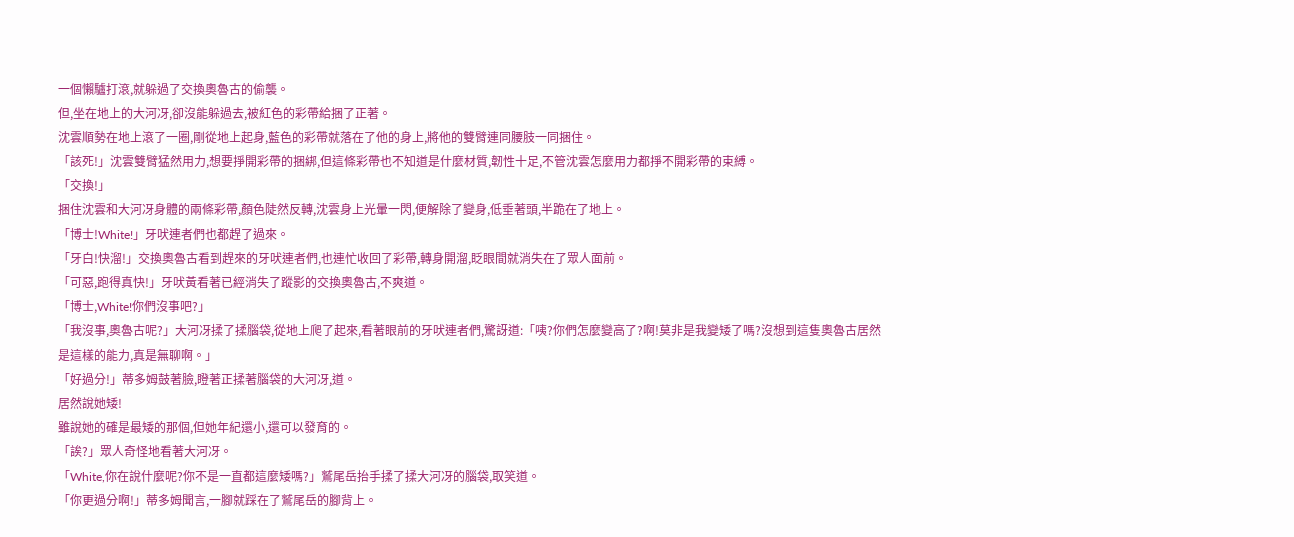一個懶驢打滾,就躲過了交換奧魯古的偷襲。
但,坐在地上的大河冴,卻沒能躲過去,被紅色的彩帶給捆了正著。
沈雲順勢在地上滾了一圈,剛從地上起身,藍色的彩帶就落在了他的身上,將他的雙臂連同腰肢一同捆住。
「該死!」沈雲雙臂猛然用力,想要掙開彩帶的捆綁,但這條彩帶也不知道是什麼材質,韌性十足,不管沈雲怎麼用力都掙不開彩帶的束縛。
「交換!」
捆住沈雲和大河冴身體的兩條彩帶,顏色陡然反轉,沈雲身上光暈一閃,便解除了變身,低垂著頭,半跪在了地上。
「博士!White!」牙吠連者們也都趕了過來。
「牙白!快溜!」交換奧魯古看到趕來的牙吠連者們,也連忙收回了彩帶,轉身開溜,眨眼間就消失在了眾人面前。
「可惡,跑得真快!」牙吠黃看著已經消失了蹤影的交換奧魯古,不爽道。
「博士,White!你們沒事吧?」
「我沒事,奧魯古呢?」大河冴揉了揉腦袋,從地上爬了起來,看著眼前的牙吠連者們,驚訝道:「咦?你們怎麼變高了?啊!莫非是我變矮了嗎?沒想到這隻奧魯古居然是這樣的能力,真是無聊啊。」
「好過分!」蒂多姆鼓著臉,瞪著正揉著腦袋的大河冴,道。
居然說她矮!
雖說她的確是最矮的那個,但她年紀還小,還可以發育的。
「誒?」眾人奇怪地看著大河冴。
「White,你在說什麼呢?你不是一直都這麼矮嗎?」鷲尾岳抬手揉了揉大河冴的腦袋,取笑道。
「你更過分啊!」蒂多姆聞言,一腳就踩在了鷲尾岳的腳背上。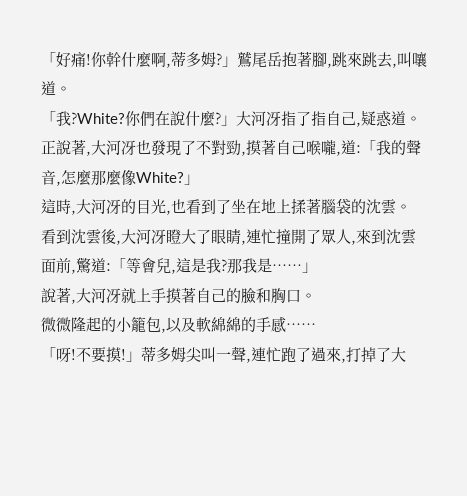「好痛!你幹什麼啊,蒂多姆?」鷲尾岳抱著腳,跳來跳去,叫嚷道。
「我?White?你們在說什麼?」大河冴指了指自己,疑惑道。
正說著,大河冴也發現了不對勁,摸著自己喉嚨,道:「我的聲音,怎麼那麼像White?」
這時,大河冴的目光,也看到了坐在地上揉著腦袋的沈雲。
看到沈雲後,大河冴瞪大了眼睛,連忙撞開了眾人,來到沈雲面前,驚道:「等會兒,這是我?那我是……」
說著,大河冴就上手摸著自己的臉和胸口。
微微隆起的小籠包,以及軟綿綿的手感……
「呀!不要摸!」蒂多姆尖叫一聲,連忙跑了過來,打掉了大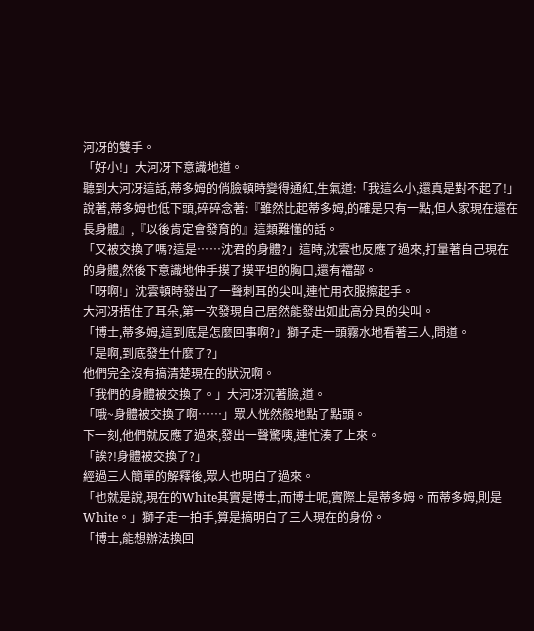河冴的雙手。
「好小!」大河冴下意識地道。
聽到大河冴這話,蒂多姆的俏臉頓時變得通紅,生氣道:「我這么小,還真是對不起了!」
說著,蒂多姆也低下頭,碎碎念著:『雖然比起蒂多姆,的確是只有一點,但人家現在還在長身體』,『以後肯定會發育的』這類難懂的話。
「又被交換了嗎?這是……沈君的身體?」這時,沈雲也反應了過來,打量著自己現在的身體,然後下意識地伸手摸了摸平坦的胸口,還有襠部。
「呀啊!」沈雲頓時發出了一聲刺耳的尖叫,連忙用衣服擦起手。
大河冴捂住了耳朵,第一次發現自己居然能發出如此高分貝的尖叫。
「博士,蒂多姆,這到底是怎麼回事啊?」獅子走一頭霧水地看著三人,問道。
「是啊,到底發生什麼了?」
他們完全沒有搞清楚現在的狀況啊。
「我們的身體被交換了。」大河冴沉著臉,道。
「哦~身體被交換了啊……」眾人恍然般地點了點頭。
下一刻,他們就反應了過來,發出一聲驚咦,連忙湊了上來。
「誒?!身體被交換了?」
經過三人簡單的解釋後,眾人也明白了過來。
「也就是說,現在的White其實是博士,而博士呢,實際上是蒂多姆。而蒂多姆,則是White。」獅子走一拍手,算是搞明白了三人現在的身份。
「博士,能想辦法換回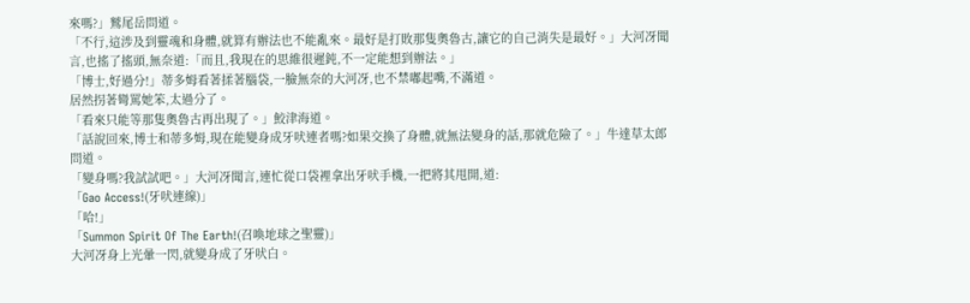來嗎?」鷲尾岳問道。
「不行,這涉及到靈魂和身體,就算有辦法也不能亂來。最好是打敗那隻奧魯古,讓它的自己消失是最好。」大河冴聞言,也搖了搖頭,無奈道:「而且,我現在的思維很遲鈍,不一定能想到辦法。」
「博士,好過分!」蒂多姆看著揉著腦袋,一臉無奈的大河冴,也不禁嘟起嘴,不滿道。
居然拐著彎罵她笨,太過分了。
「看來只能等那隻奧魯古再出現了。」鮫津海道。
「話說回來,博士和蒂多姆,現在能變身成牙吠連者嗎?如果交換了身體,就無法變身的話,那就危險了。」牛達草太郎問道。
「變身嗎?我試試吧。」大河冴聞言,連忙從口袋裡拿出牙吠手機,一把將其甩開,道:
「Gao Access!(牙吠連線)」
「哈!」
「Summon Spirit Of The Earth!(召喚地球之聖靈)」
大河冴身上光暈一閃,就變身成了牙吠白。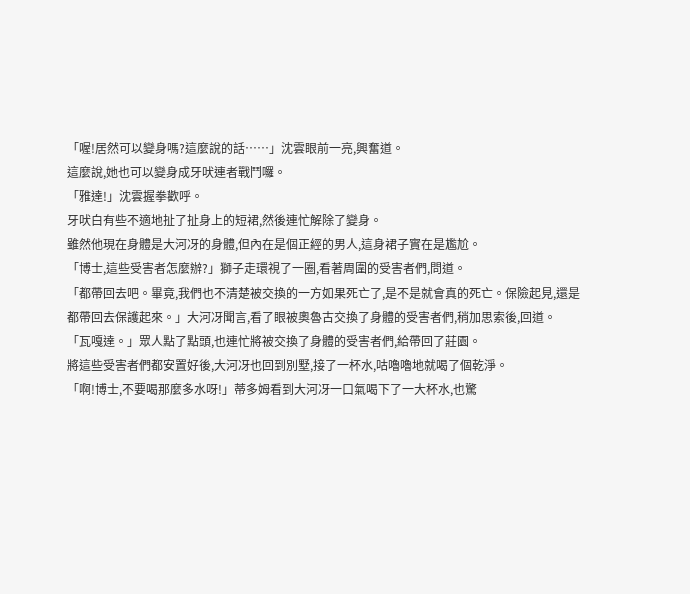「喔!居然可以變身嗎?這麼說的話……」沈雲眼前一亮,興奮道。
這麼說,她也可以變身成牙吠連者戰鬥囉。
「雅達!」沈雲握拳歡呼。
牙吠白有些不適地扯了扯身上的短裙,然後連忙解除了變身。
雖然他現在身體是大河冴的身體,但內在是個正經的男人,這身裙子實在是尷尬。
「博士,這些受害者怎麼辦?」獅子走環視了一圈,看著周圍的受害者們,問道。
「都帶回去吧。畢竟,我們也不清楚被交換的一方如果死亡了,是不是就會真的死亡。保險起見,還是都帶回去保護起來。」大河冴聞言,看了眼被奧魯古交換了身體的受害者們,稍加思索後,回道。
「瓦嘎達。」眾人點了點頭,也連忙將被交換了身體的受害者們,給帶回了莊園。
將這些受害者們都安置好後,大河冴也回到別墅,接了一杯水,咕嚕嚕地就喝了個乾淨。
「啊!博士,不要喝那麼多水呀!」蒂多姆看到大河冴一口氣喝下了一大杯水,也驚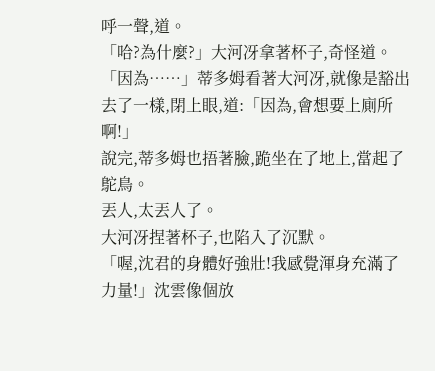呼一聲,道。
「哈?為什麼?」大河冴拿著杯子,奇怪道。
「因為……」蒂多姆看著大河冴,就像是豁出去了一樣,閉上眼,道:「因為,會想要上廁所啊!」
說完,蒂多姆也捂著臉,跪坐在了地上,當起了鴕鳥。
丟人,太丟人了。
大河冴捏著杯子,也陷入了沉默。
「喔,沈君的身體好強壯!我感覺渾身充滿了力量!」沈雲像個放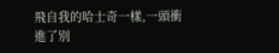飛自我的哈士奇一樣,一頭衝進了別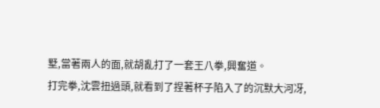墅,當著兩人的面,就胡亂打了一套王八拳,興奮道。
打完拳,沈雲扭過頭,就看到了捏著杯子陷入了的沉默大河冴,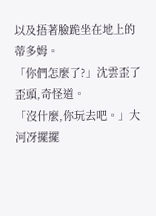以及捂著臉跪坐在地上的蒂多姆。
「你們怎麼了?」沈雲歪了歪頭,奇怪道。
「沒什麼,你玩去吧。」大河冴擺擺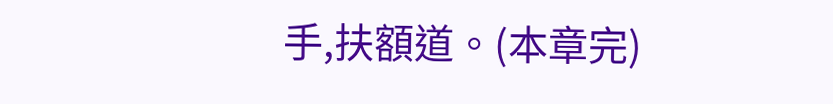手,扶額道。(本章完)